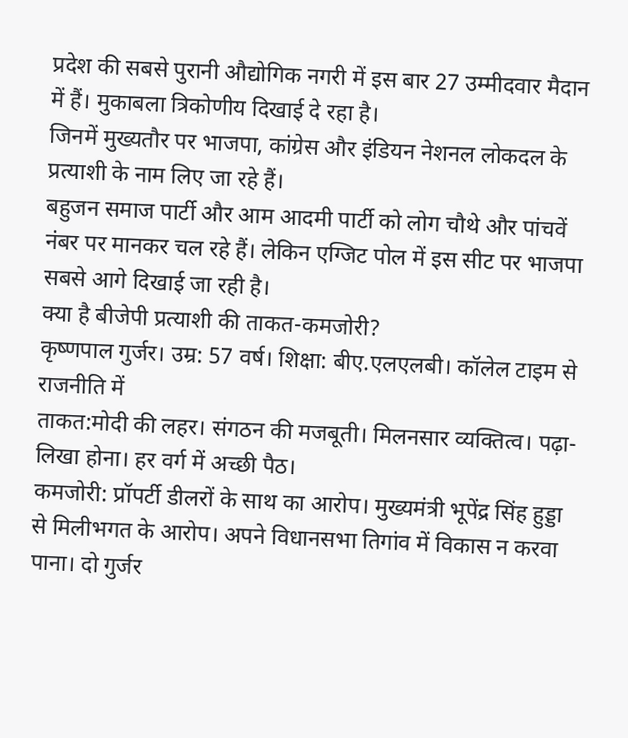प्रदेश की सबसे पुरानी औद्योगिक नगरी में इस बार 27 उम्मीदवार मैदान में हैं। मुकाबला त्रिकोणीय दिखाई दे रहा है।
जिनमें मुख्यतौर पर भाजपा, कांग्रेस और इंडियन नेशनल लोकदल के प्रत्याशी के नाम लिए जा रहे हैं।
बहुजन समाज पार्टी और आम आदमी पार्टी को लोग चौथे और पांचवें नंबर पर मानकर चल रहे हैं। लेकिन एग्जिट पोल में इस सीट पर भाजपा सबसे आगे दिखाई जा रही है।
क्या है बीजेपी प्रत्याशी की ताकत-कमजोरी?
कृष्णपाल गुर्जर। उम्र: 57 वर्ष। शिक्षा: बीए.एलएलबी। कॉलेल टाइम से राजनीति में
ताकत:मोदी की लहर। संगठन की मजबूती। मिलनसार व्यक्तित्व। पढ़ा-लिखा होना। हर वर्ग में अच्छी पैठ।
कमजोरी: प्रॉपर्टी डीलरों के साथ का आरोप। मुख्यमंत्री भूपेंद्र सिंह हुड्डा से मिलीभगत के आरोप। अपने विधानसभा तिगांव में विकास न करवा पाना। दो गुर्जर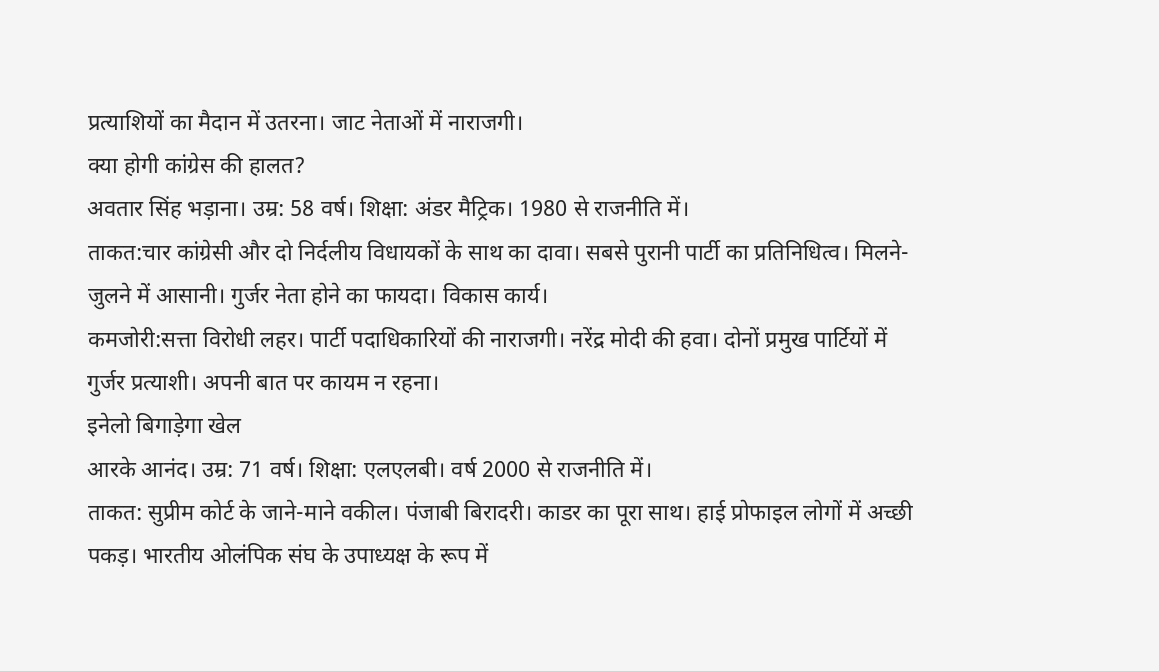प्रत्याशियों का मैदान में उतरना। जाट नेताओं में नाराजगी।
क्या होगी कांग्रेस की हालत?
अवतार सिंह भड़ाना। उम्र: 58 वर्ष। शिक्षा: अंडर मैट्रिक। 1980 से राजनीति में।
ताकत:चार कांग्रेसी और दो निर्दलीय विधायकों के साथ का दावा। सबसे पुरानी पार्टी का प्रतिनिधित्व। मिलने-जुलने में आसानी। गुर्जर नेता होने का फायदा। विकास कार्य।
कमजोरी:सत्ता विरोधी लहर। पार्टी पदाधिकारियों की नाराजगी। नरेंद्र मोदी की हवा। दोनों प्रमुख पार्टियों में गुर्जर प्रत्याशी। अपनी बात पर कायम न रहना।
इनेलो बिगाड़ेगा खेल
आरके आनंद। उम्र: 71 वर्ष। शिक्षा: एलएलबी। वर्ष 2000 से राजनीति में।
ताकत: सुप्रीम कोर्ट के जाने-माने वकील। पंजाबी बिरादरी। काडर का पूरा साथ। हाई प्रोफाइल लोगों में अच्छी पकड़। भारतीय ओलंपिक संघ के उपाध्यक्ष के रूप में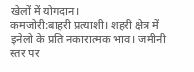खेलों में योगदान।
कमजोरी:बाहरी प्रत्याशी। शहरी क्षेत्र में इनेलो के प्रति नकारात्मक भाव। जमीनी स्तर पर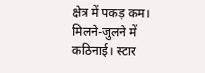क्षेत्र में पकड़ कम। मिलने-जुलने में कठिनाई। स्टार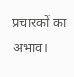प्रचारकों का अभाव।